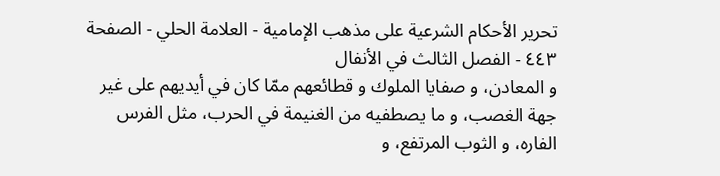تحرير الأحكام الشرعية على مذهب الإمامية - العلامة الحلي - الصفحة ٤٤٣ - الفصل الثالث في الأنفال
و المعادن، و صفايا الملوك و قطائعهم ممّا كان في أيديهم على غير جهة الغصب، و ما يصطفيه من الغنيمة في الحرب، مثل الفرس الفاره، و الثوب المرتفع، و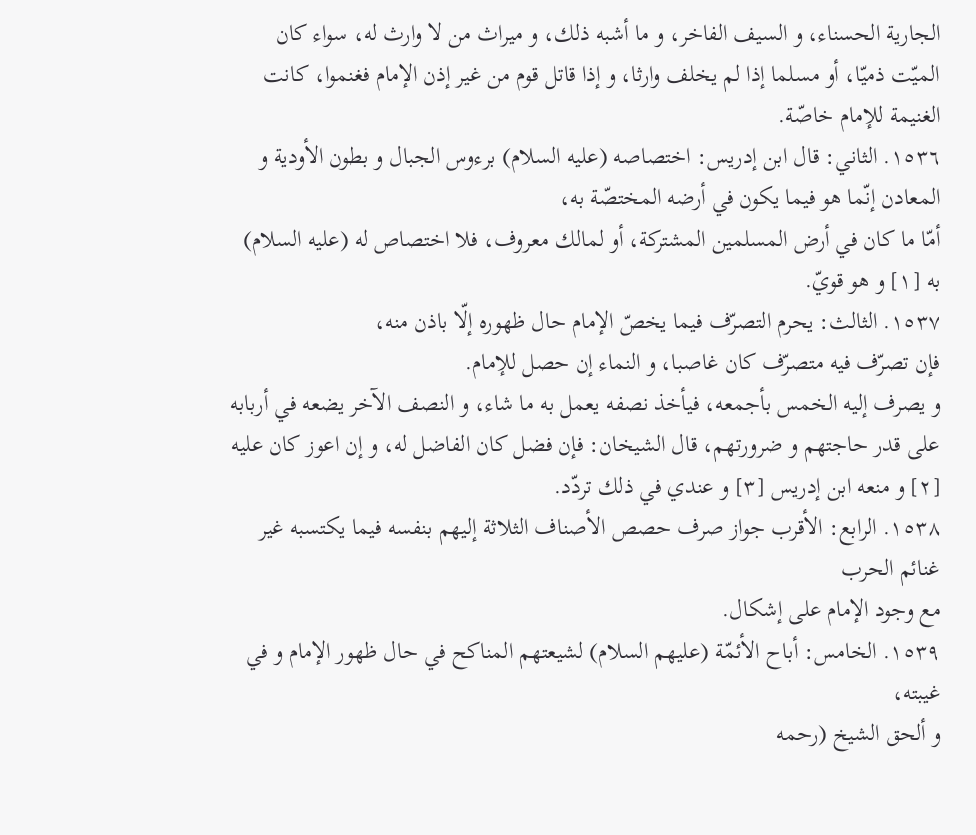الجارية الحسناء، و السيف الفاخر، و ما أشبه ذلك، و ميراث من لا وارث له، سواء كان الميّت ذميّا، أو مسلما إذا لم يخلف وارثا، و إذا قاتل قوم من غير إذن الإمام فغنموا، كانت الغنيمة للإمام خاصّة.
١٥٣٦. الثاني: قال ابن إدريس: اختصاصه (عليه السلام) برءوس الجبال و بطون الأودية و المعادن إنّما هو فيما يكون في أرضه المختصّة به،
أمّا ما كان في أرض المسلمين المشتركة، أو لمالك معروف، فلا اختصاص له (عليه السلام) به [١] و هو قويّ.
١٥٣٧. الثالث: يحرم التصرّف فيما يخصّ الإمام حال ظهوره إلّا باذن منه،
فإن تصرّف فيه متصرّف كان غاصبا، و النماء إن حصل للإمام.
و يصرف إليه الخمس بأجمعه، فيأخذ نصفه يعمل به ما شاء، و النصف الآخر يضعه في أربابه على قدر حاجتهم و ضرورتهم، قال الشيخان: فإن فضل كان الفاضل له، و إن اعوز كان عليه [٢] و منعه ابن إدريس [٣] و عندي في ذلك تردّد.
١٥٣٨. الرابع: الأقرب جواز صرف حصص الأصناف الثلاثة إليهم بنفسه فيما يكتسبه غير غنائم الحرب
مع وجود الإمام على إشكال.
١٥٣٩. الخامس: أباح الأئمّة (عليهم السلام) لشيعتهم المناكح في حال ظهور الإمام و في غيبته،
و ألحق الشيخ (رحمه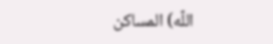اللّه) المساكن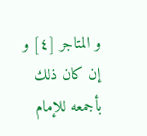و المتاجر [٤] و إن كان ذلك بأجمعه للإمام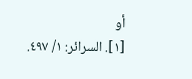أو
[١]. السرائر: ١/ ٤٩٧.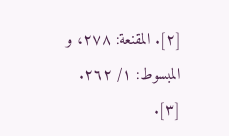[٢]. المقنعة: ٢٧٨، و المبسوط: ١/ ٢٦٢.
[٣].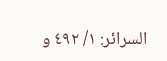السرائر: ١/ ٤٩٢ و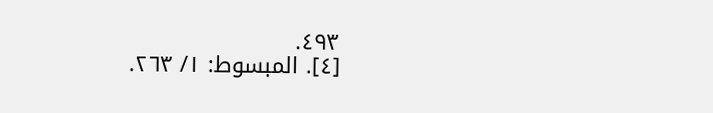٤٩٣.
[٤]. المبسوط: ١/ ٢٦٣.